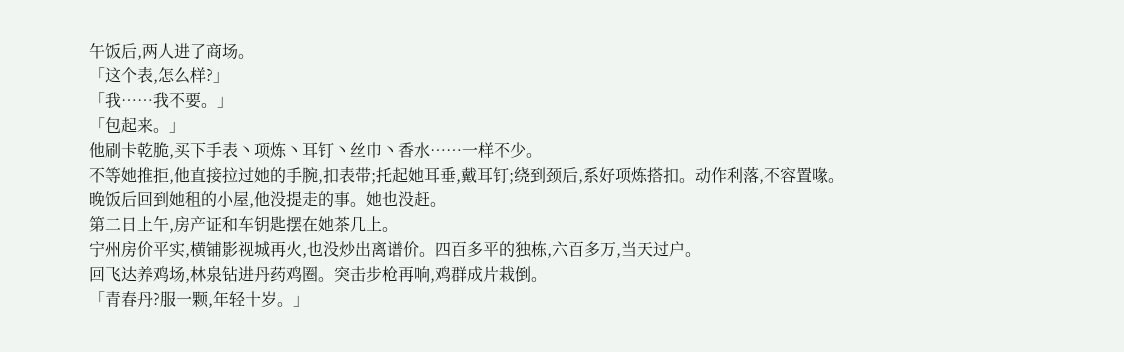午饭后,两人进了商场。
「这个表,怎么样?」
「我……我不要。」
「包起来。」
他刷卡乾脆,买下手表丶项炼丶耳钉丶丝巾丶香水……一样不少。
不等她推拒,他直接拉过她的手腕,扣表带;托起她耳垂,戴耳钉;绕到颈后,系好项炼搭扣。动作利落,不容置喙。
晚饭后回到她租的小屋,他没提走的事。她也没赶。
第二日上午,房产证和车钥匙摆在她茶几上。
宁州房价平实,横铺影视城再火,也没炒出离谱价。四百多平的独栋,六百多万,当天过户。
回飞达养鸡场,林泉钻进丹药鸡圈。突击步枪再响,鸡群成片栽倒。
「青春丹?服一颗,年轻十岁。」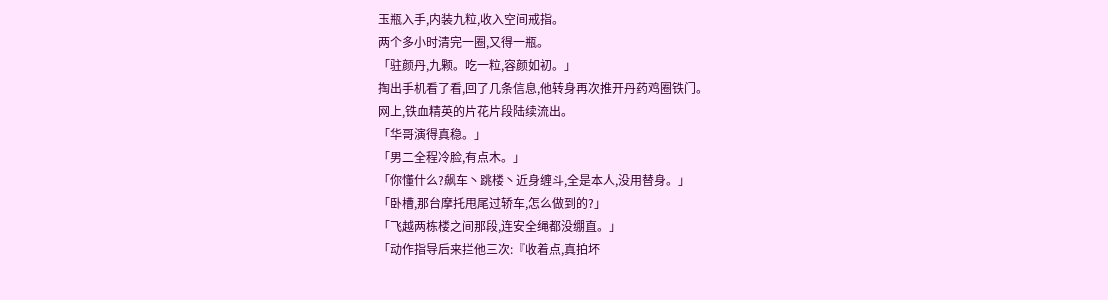玉瓶入手,内装九粒,收入空间戒指。
两个多小时清完一圈,又得一瓶。
「驻颜丹,九颗。吃一粒,容颜如初。」
掏出手机看了看,回了几条信息,他转身再次推开丹药鸡圈铁门。
网上,铁血精英的片花片段陆续流出。
「华哥演得真稳。」
「男二全程冷脸,有点木。」
「你懂什么?飙车丶跳楼丶近身缠斗,全是本人,没用替身。」
「卧槽,那台摩托甩尾过轿车,怎么做到的?」
「飞越两栋楼之间那段,连安全绳都没绷直。」
「动作指导后来拦他三次:『收着点,真拍坏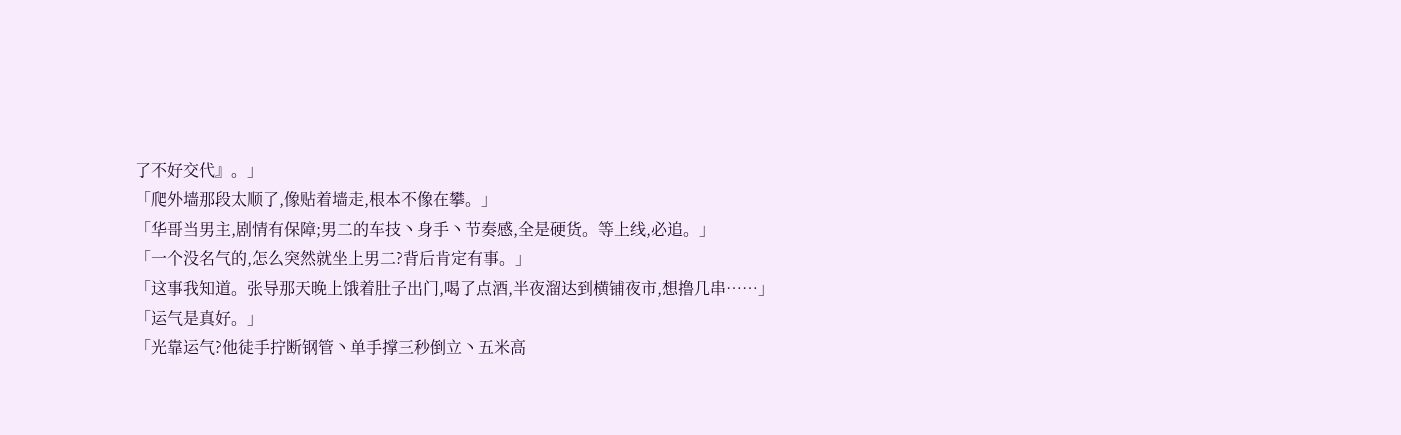了不好交代』。」
「爬外墙那段太顺了,像贴着墙走,根本不像在攀。」
「华哥当男主,剧情有保障;男二的车技丶身手丶节奏感,全是硬货。等上线,必追。」
「一个没名气的,怎么突然就坐上男二?背后肯定有事。」
「这事我知道。张导那天晚上饿着肚子出门,喝了点酒,半夜溜达到横铺夜市,想撸几串……」
「运气是真好。」
「光靠运气?他徒手拧断钢管丶单手撑三秒倒立丶五米高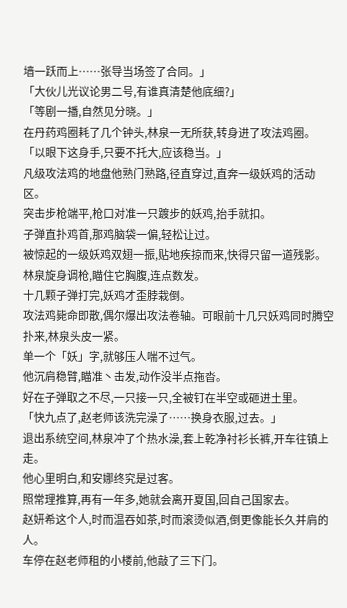墙一跃而上……张导当场签了合同。」
「大伙儿光议论男二号,有谁真清楚他底细?」
「等剧一播,自然见分晓。」
在丹药鸡圈耗了几个钟头,林泉一无所获,转身进了攻法鸡圈。
「以眼下这身手,只要不托大,应该稳当。」
凡级攻法鸡的地盘他熟门熟路,径直穿过,直奔一级妖鸡的活动区。
突击步枪端平,枪口对准一只踱步的妖鸡,抬手就扣。
子弹直扑鸡首,那鸡脑袋一偏,轻松让过。
被惊起的一级妖鸡双翅一振,贴地疾掠而来,快得只留一道残影。
林泉旋身调枪,瞄住它胸腹,连点数发。
十几颗子弹打完,妖鸡才歪脖栽倒。
攻法鸡毙命即散,偶尔爆出攻法卷轴。可眼前十几只妖鸡同时腾空扑来,林泉头皮一紧。
单一个「妖」字,就够压人喘不过气。
他沉肩稳臂,瞄准丶击发,动作没半点拖沓。
好在子弹取之不尽,一只接一只,全被钉在半空或砸进土里。
「快九点了,赵老师该洗完澡了……换身衣服,过去。」
退出系统空间,林泉冲了个热水澡,套上乾净衬衫长裤,开车往镇上走。
他心里明白,和安娜终究是过客。
照常理推算,再有一年多,她就会离开夏国,回自己国家去。
赵妍希这个人,时而温吞如茶,时而滚烫似酒,倒更像能长久并肩的人。
车停在赵老师租的小楼前,他敲了三下门。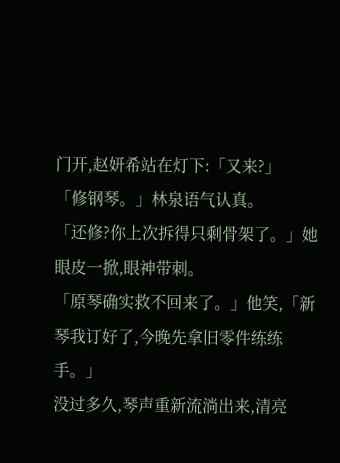门开,赵妍希站在灯下:「又来?」
「修钢琴。」林泉语气认真。
「还修?你上次拆得只剩骨架了。」她眼皮一掀,眼神带刺。
「原琴确实救不回来了。」他笑,「新琴我订好了,今晚先拿旧零件练练手。」
没过多久,琴声重新流淌出来,清亮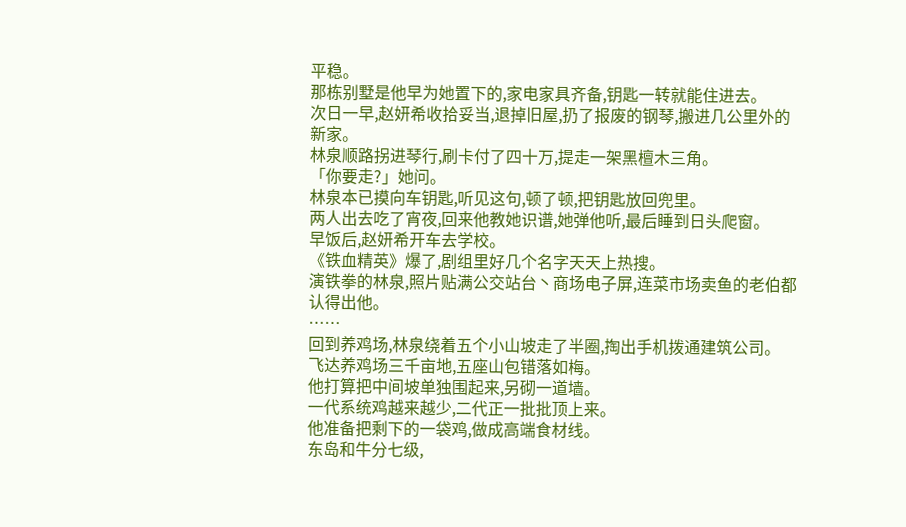平稳。
那栋别墅是他早为她置下的,家电家具齐备,钥匙一转就能住进去。
次日一早,赵妍希收拾妥当,退掉旧屋,扔了报废的钢琴,搬进几公里外的新家。
林泉顺路拐进琴行,刷卡付了四十万,提走一架黑檀木三角。
「你要走?」她问。
林泉本已摸向车钥匙,听见这句,顿了顿,把钥匙放回兜里。
两人出去吃了宵夜,回来他教她识谱,她弹他听,最后睡到日头爬窗。
早饭后,赵妍希开车去学校。
《铁血精英》爆了,剧组里好几个名字天天上热搜。
演铁拳的林泉,照片贴满公交站台丶商场电子屏,连菜市场卖鱼的老伯都认得出他。
……
回到养鸡场,林泉绕着五个小山坡走了半圈,掏出手机拨通建筑公司。
飞达养鸡场三千亩地,五座山包错落如梅。
他打算把中间坡单独围起来,另砌一道墙。
一代系统鸡越来越少,二代正一批批顶上来。
他准备把剩下的一袋鸡,做成高端食材线。
东岛和牛分七级,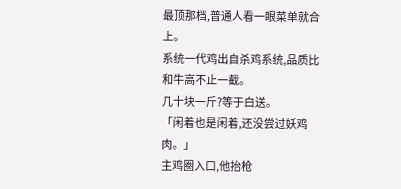最顶那档,普通人看一眼菜单就合上。
系统一代鸡出自杀鸡系统,品质比和牛高不止一截。
几十块一斤?等于白送。
「闲着也是闲着,还没尝过妖鸡肉。」
主鸡圈入口,他抬枪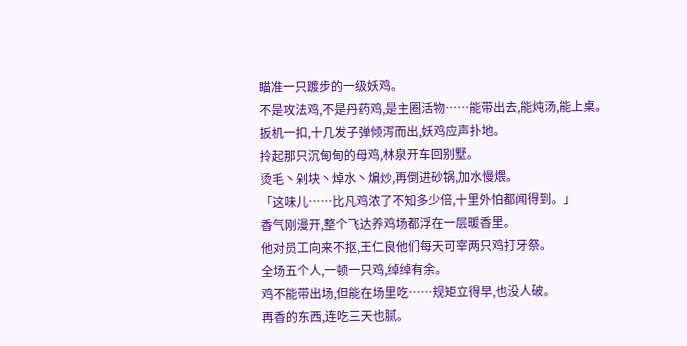瞄准一只踱步的一级妖鸡。
不是攻法鸡,不是丹药鸡,是主圈活物……能带出去,能炖汤,能上桌。
扳机一扣,十几发子弹倾泻而出,妖鸡应声扑地。
拎起那只沉甸甸的母鸡,林泉开车回别墅。
烫毛丶剁块丶焯水丶煸炒,再倒进砂锅,加水慢煨。
「这味儿……比凡鸡浓了不知多少倍,十里外怕都闻得到。」
香气刚漫开,整个飞达养鸡场都浮在一层暖香里。
他对员工向来不抠,王仁良他们每天可宰两只鸡打牙祭。
全场五个人,一顿一只鸡,绰绰有余。
鸡不能带出场,但能在场里吃……规矩立得早,也没人破。
再香的东西,连吃三天也腻。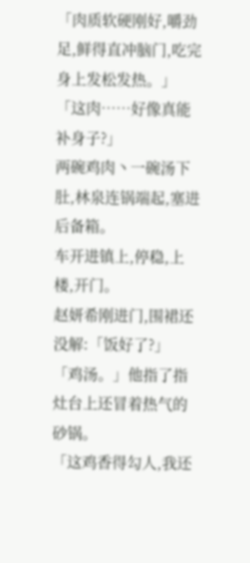「肉质软硬刚好,嚼劲足,鲜得直冲脑门,吃完身上发松发热。」
「这肉……好像真能补身子?」
两碗鸡肉丶一碗汤下肚,林泉连锅端起,塞进后备箱。
车开进镇上,停稳,上楼,开门。
赵妍希刚进门,围裙还没解:「饭好了?」
「鸡汤。」他指了指灶台上还冒着热气的砂锅。
「这鸡香得勾人,我还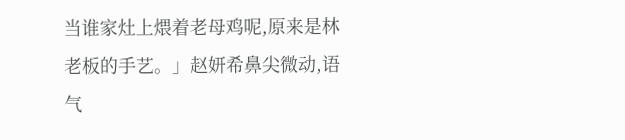当谁家灶上煨着老母鸡呢,原来是林老板的手艺。」赵妍希鼻尖微动,语气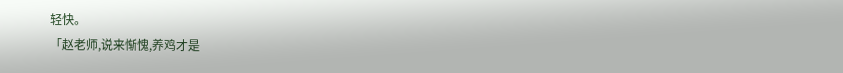轻快。
「赵老师,说来惭愧,养鸡才是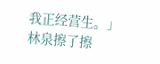我正经营生。」林泉擦了擦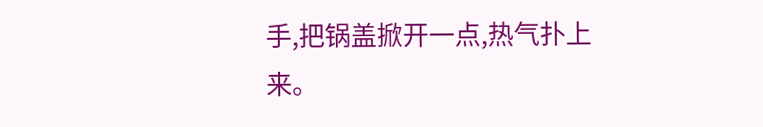手,把锅盖掀开一点,热气扑上来。